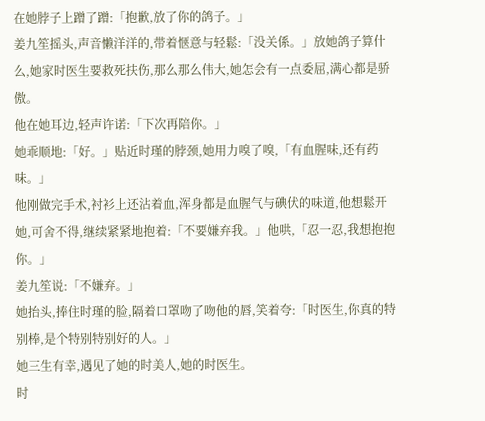在她脖子上蹭了蹭:「抱歉,放了你的鸽子。」
姜九笙摇头,声音懒洋洋的,带着惬意与轻鬆:「没关係。」放她鸽子算什么,她家时医生要救死扶伤,那么那么伟大,她怎会有一点委屈,满心都是骄傲。
他在她耳边,轻声许诺:「下次再陪你。」
她乖顺地:「好。」贴近时瑾的脖颈,她用力嗅了嗅,「有血腥味,还有药味。」
他刚做完手术,衬衫上还沾着血,浑身都是血腥气与碘伏的味道,他想鬆开她,可舍不得,继续紧紧地抱着:「不要嫌弃我。」他哄,「忍一忍,我想抱抱你。」
姜九笙说:「不嫌弃。」
她抬头,捧住时瑾的脸,隔着口罩吻了吻他的唇,笑着夸:「时医生,你真的特别棒,是个特别特别好的人。」
她三生有幸,遇见了她的时美人,她的时医生。
时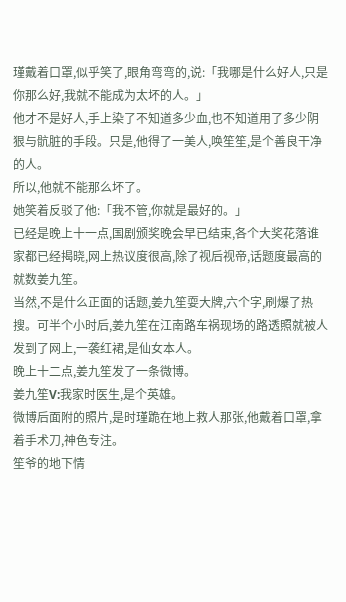瑾戴着口罩,似乎笑了,眼角弯弯的,说:「我哪是什么好人,只是你那么好,我就不能成为太坏的人。」
他才不是好人,手上染了不知道多少血,也不知道用了多少阴狠与骯脏的手段。只是,他得了一美人,唤笙笙,是个善良干净的人。
所以,他就不能那么坏了。
她笑着反驳了他:「我不管,你就是最好的。」
已经是晚上十一点,国剧颁奖晚会早已结束,各个大奖花落谁家都已经揭晓,网上热议度很高,除了视后视帝,话题度最高的就数姜九笙。
当然,不是什么正面的话题,姜九笙耍大牌,六个字,刷爆了热搜。可半个小时后,姜九笙在江南路车祸现场的路透照就被人发到了网上,一袭红裙,是仙女本人。
晚上十二点,姜九笙发了一条微博。
姜九笙V:我家时医生,是个英雄。
微博后面附的照片,是时瑾跪在地上救人那张,他戴着口罩,拿着手术刀,神色专注。
笙爷的地下情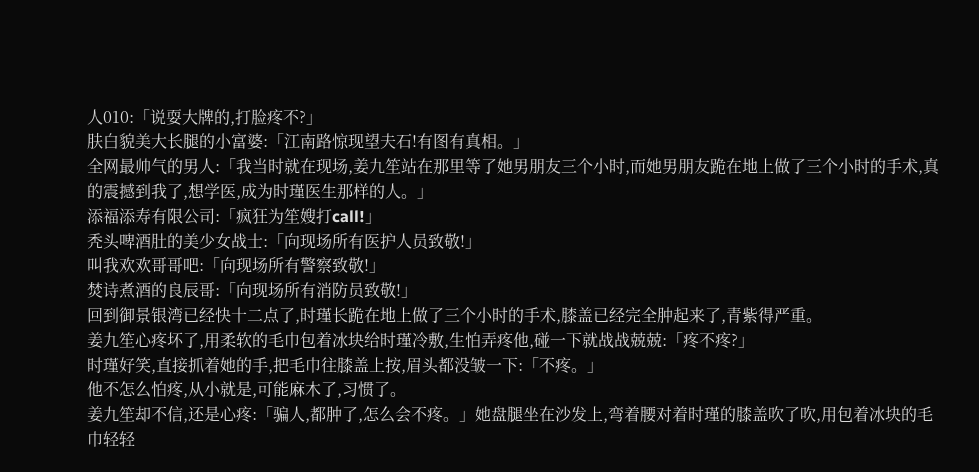人010:「说耍大牌的,打脸疼不?」
肤白貌美大长腿的小富婆:「江南路惊现望夫石!有图有真相。」
全网最帅气的男人:「我当时就在现场,姜九笙站在那里等了她男朋友三个小时,而她男朋友跪在地上做了三个小时的手术,真的震撼到我了,想学医,成为时瑾医生那样的人。」
添福添寿有限公司:「疯狂为笙嫂打call!」
秃头啤酒肚的美少女战士:「向现场所有医护人员致敬!」
叫我欢欢哥哥吧:「向现场所有警察致敬!」
焚诗煮酒的良辰哥:「向现场所有消防员致敬!」
回到御景银湾已经快十二点了,时瑾长跪在地上做了三个小时的手术,膝盖已经完全肿起来了,青紫得严重。
姜九笙心疼坏了,用柔软的毛巾包着冰块给时瑾冷敷,生怕弄疼他,碰一下就战战兢兢:「疼不疼?」
时瑾好笑,直接抓着她的手,把毛巾往膝盖上按,眉头都没皱一下:「不疼。」
他不怎么怕疼,从小就是,可能麻木了,习惯了。
姜九笙却不信,还是心疼:「骗人,都肿了,怎么会不疼。」她盘腿坐在沙发上,弯着腰对着时瑾的膝盖吹了吹,用包着冰块的毛巾轻轻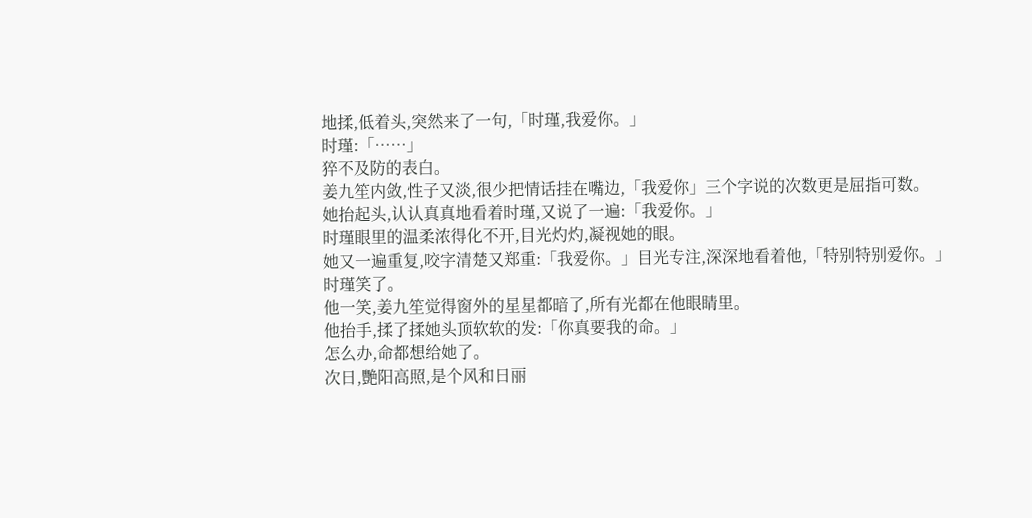地揉,低着头,突然来了一句,「时瑾,我爱你。」
时瑾:「……」
猝不及防的表白。
姜九笙内敛,性子又淡,很少把情话挂在嘴边,「我爱你」三个字说的次数更是屈指可数。
她抬起头,认认真真地看着时瑾,又说了一遍:「我爱你。」
时瑾眼里的温柔浓得化不开,目光灼灼,凝视她的眼。
她又一遍重复,咬字清楚又郑重:「我爱你。」目光专注,深深地看着他,「特别特别爱你。」
时瑾笑了。
他一笑,姜九笙觉得窗外的星星都暗了,所有光都在他眼睛里。
他抬手,揉了揉她头顶软软的发:「你真要我的命。」
怎么办,命都想给她了。
次日,艷阳高照,是个风和日丽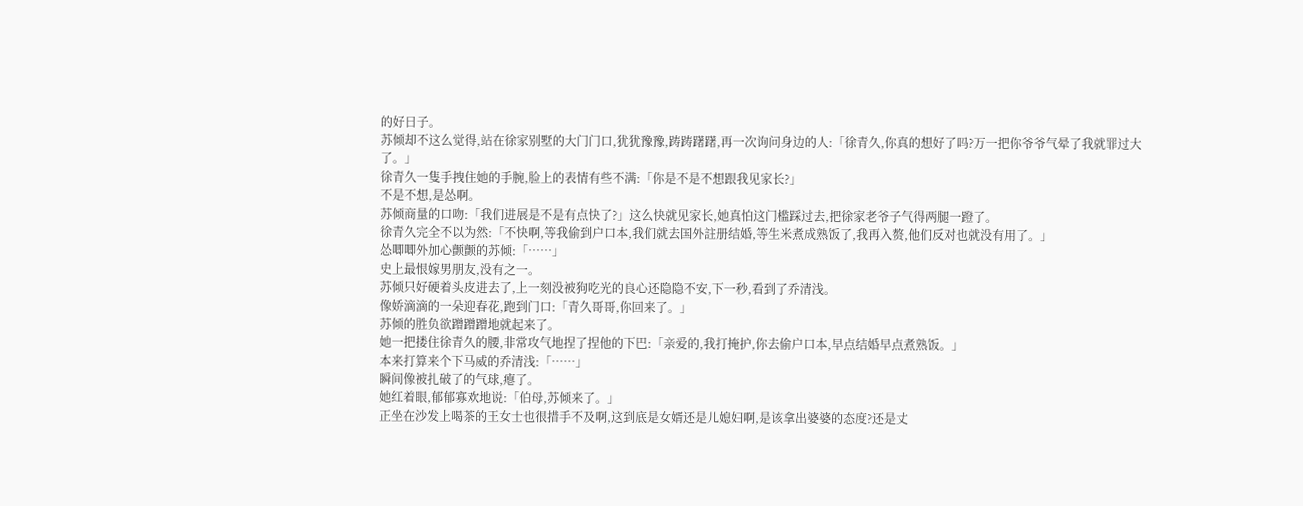的好日子。
苏倾却不这么觉得,站在徐家别墅的大门门口,犹犹豫豫,踌踌躇躇,再一次询问身边的人:「徐青久,你真的想好了吗?万一把你爷爷气晕了我就罪过大了。」
徐青久一隻手拽住她的手腕,脸上的表情有些不满:「你是不是不想跟我见家长?」
不是不想,是怂啊。
苏倾商量的口吻:「我们进展是不是有点快了?」这么快就见家长,她真怕这门槛踩过去,把徐家老爷子气得两腿一蹬了。
徐青久完全不以为然:「不快啊,等我偷到户口本,我们就去国外註册结婚,等生米煮成熟饭了,我再入赘,他们反对也就没有用了。」
怂唧唧外加心颤颤的苏倾:「……」
史上最恨嫁男朋友,没有之一。
苏倾只好硬着头皮进去了,上一刻没被狗吃光的良心还隐隐不安,下一秒,看到了乔清浅。
像娇滴滴的一朵迎春花,跑到门口:「青久哥哥,你回来了。」
苏倾的胜负欲蹭蹭蹭地就起来了。
她一把搂住徐青久的腰,非常攻气地捏了捏他的下巴:「亲爱的,我打掩护,你去偷户口本,早点结婚早点煮熟饭。」
本来打算来个下马威的乔清浅:「……」
瞬间像被扎破了的气球,瘪了。
她红着眼,郁郁寡欢地说:「伯母,苏倾来了。」
正坐在沙发上喝茶的王女士也很措手不及啊,这到底是女婿还是儿媳妇啊,是该拿出婆婆的态度?还是丈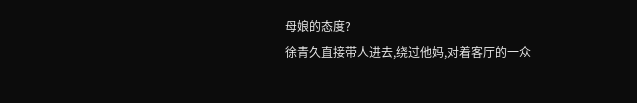母娘的态度?
徐青久直接带人进去,绕过他妈,对着客厅的一众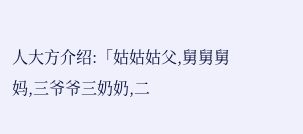人大方介绍:「姑姑姑父,舅舅舅妈,三爷爷三奶奶,二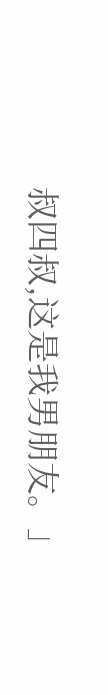叔四叔,这是我男朋友。」